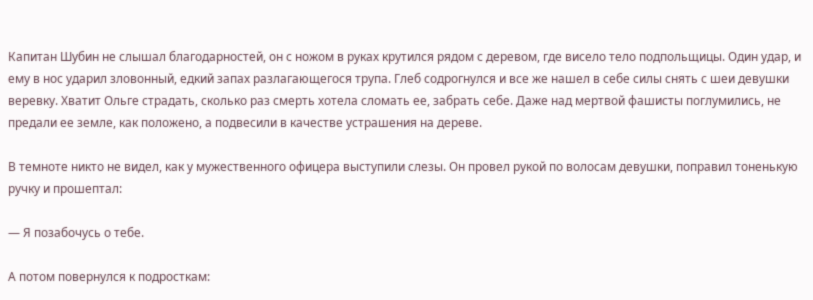Капитан Шубин не слышал благодарностей, он с ножом в руках крутился рядом с деревом, где висело тело подпольщицы. Один удар, и ему в нос ударил зловонный, едкий запах разлагающегося трупа. Глеб содрогнулся и все же нашел в себе силы снять с шеи девушки веревку. Хватит Ольге страдать, сколько раз смерть хотела сломать ее, забрать себе. Даже над мертвой фашисты поглумились, не предали ее земле, как положено, а подвесили в качестве устрашения на дереве.

В темноте никто не видел, как у мужественного офицера выступили слезы. Он провел рукой по волосам девушки, поправил тоненькую ручку и прошептал:

— Я позабочусь о тебе.

А потом повернулся к подросткам: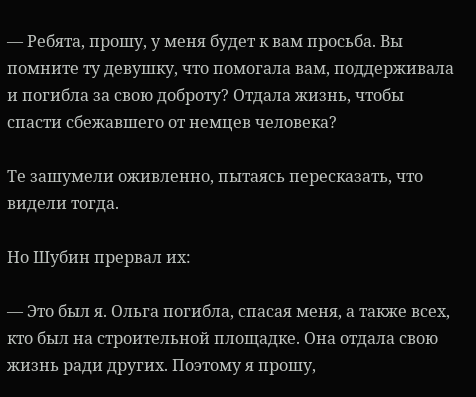— Ребята, прошу, у меня будет к вам просьба. Вы помните ту девушку, что помогала вам, поддерживала и погибла за свою доброту? Отдала жизнь, чтобы спасти сбежавшего от немцев человека?

Те зашумели оживленно, пытаясь пересказать, что видели тогда.

Но Шубин прервал их:

— Это был я. Ольга погибла, спасая меня, а также всех, кто был на строительной площадке. Она отдала свою жизнь ради других. Поэтому я прошу,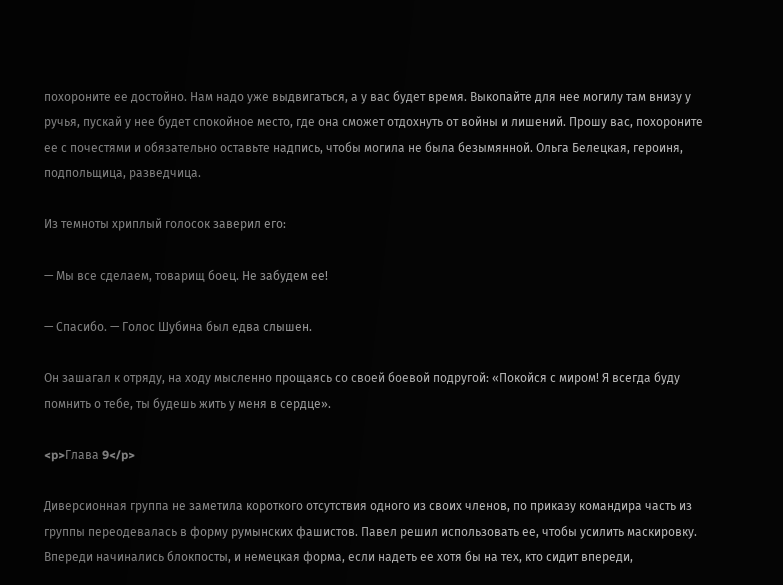похороните ее достойно. Нам надо уже выдвигаться, а у вас будет время. Выкопайте для нее могилу там внизу у ручья, пускай у нее будет спокойное место, где она сможет отдохнуть от войны и лишений. Прошу вас, похороните ее с почестями и обязательно оставьте надпись, чтобы могила не была безымянной. Ольга Белецкая, героиня, подпольщица, разведчица.

Из темноты хриплый голосок заверил его:

— Мы все сделаем, товарищ боец. Не забудем ее!

— Спасибо. — Голос Шубина был едва слышен.

Он зашагал к отряду, на ходу мысленно прощаясь со своей боевой подругой: «Покойся с миром! Я всегда буду помнить о тебе, ты будешь жить у меня в сердце».

<p>Глава 9</p>

Диверсионная группа не заметила короткого отсутствия одного из своих членов, по приказу командира часть из группы переодевалась в форму румынских фашистов. Павел решил использовать ее, чтобы усилить маскировку. Впереди начинались блокпосты, и немецкая форма, если надеть ее хотя бы на тех, кто сидит впереди,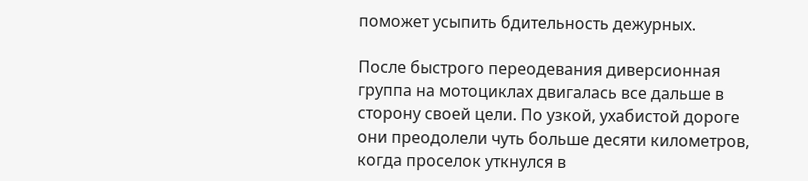поможет усыпить бдительность дежурных.

После быстрого переодевания диверсионная группа на мотоциклах двигалась все дальше в сторону своей цели. По узкой, ухабистой дороге они преодолели чуть больше десяти километров, когда проселок уткнулся в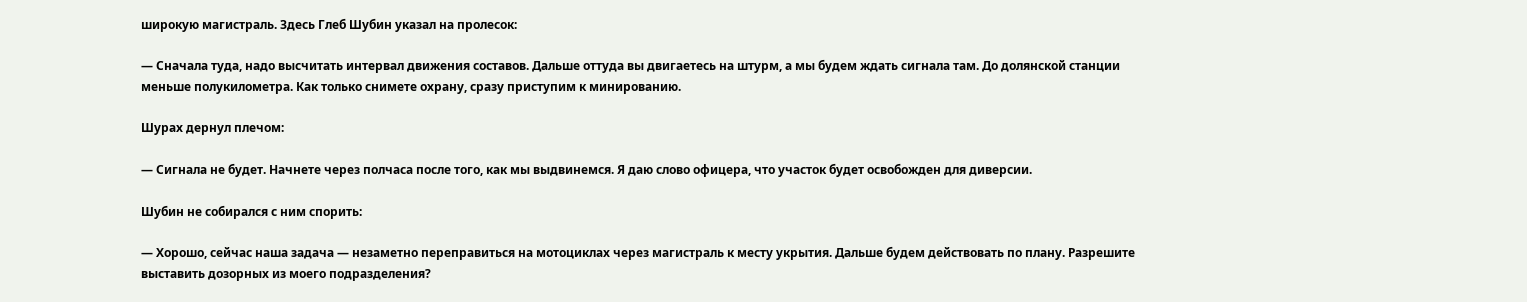широкую магистраль. Здесь Глеб Шубин указал на пролесок:

— Сначала туда, надо высчитать интервал движения составов. Дальше оттуда вы двигаетесь на штурм, а мы будем ждать сигнала там. До долянской станции меньше полукилометра. Как только снимете охрану, сразу приступим к минированию.

Шурах дернул плечом:

— Сигнала не будет. Начнете через полчаса после того, как мы выдвинемся. Я даю слово офицера, что участок будет освобожден для диверсии.

Шубин не собирался с ним спорить:

— Хорошо, сейчас наша задача — незаметно переправиться на мотоциклах через магистраль к месту укрытия. Дальше будем действовать по плану. Разрешите выставить дозорных из моего подразделения?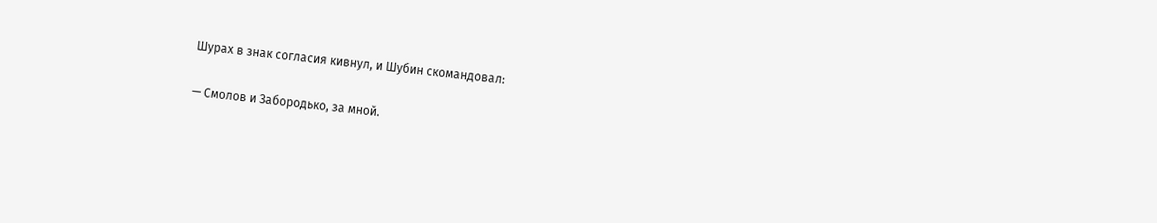Шурах в знак согласия кивнул, и Шубин скомандовал:

— Смолов и Забородько, за мной.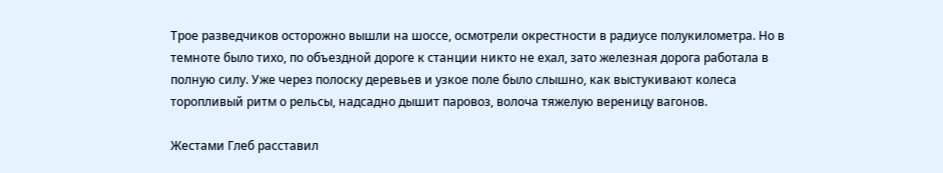Трое разведчиков осторожно вышли на шоссе, осмотрели окрестности в радиусе полукилометра. Но в темноте было тихо, по объездной дороге к станции никто не ехал, зато железная дорога работала в полную силу. Уже через полоску деревьев и узкое поле было слышно, как выстукивают колеса торопливый ритм о рельсы, надсадно дышит паровоз, волоча тяжелую вереницу вагонов.

Жестами Глеб расставил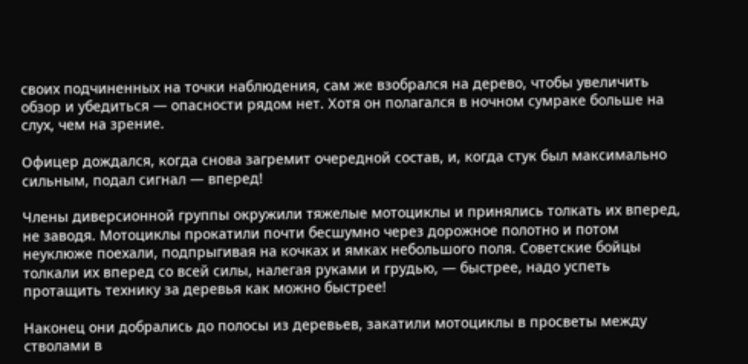своих подчиненных на точки наблюдения, сам же взобрался на дерево, чтобы увеличить обзор и убедиться — опасности рядом нет. Хотя он полагался в ночном сумраке больше на слух, чем на зрение.

Офицер дождался, когда снова загремит очередной состав, и, когда стук был максимально сильным, подал сигнал — вперед!

Члены диверсионной группы окружили тяжелые мотоциклы и принялись толкать их вперед, не заводя. Мотоциклы прокатили почти бесшумно через дорожное полотно и потом неуклюже поехали, подпрыгивая на кочках и ямках небольшого поля. Советские бойцы толкали их вперед со всей силы, налегая руками и грудью, — быстрее, надо успеть протащить технику за деревья как можно быстрее!

Наконец они добрались до полосы из деревьев, закатили мотоциклы в просветы между стволами в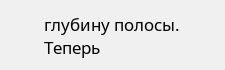глубину полосы. Теперь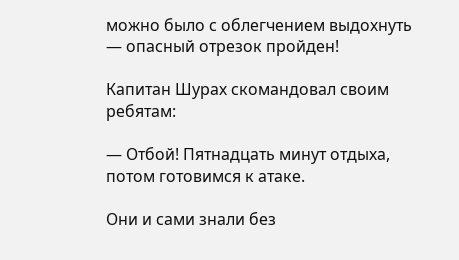можно было с облегчением выдохнуть — опасный отрезок пройден!

Капитан Шурах скомандовал своим ребятам:

— Отбой! Пятнадцать минут отдыха, потом готовимся к атаке.

Они и сами знали без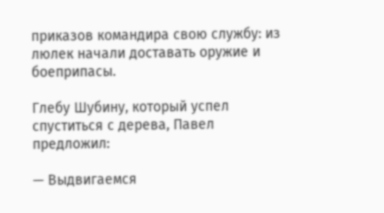приказов командира свою службу: из люлек начали доставать оружие и боеприпасы.

Глебу Шубину, который успел спуститься с дерева, Павел предложил:

— Выдвигаемся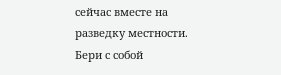сейчас вместе на разведку местности. Бери с собой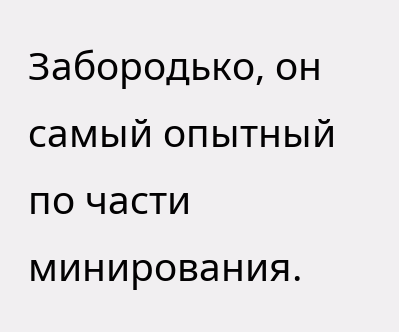Забородько, он самый опытный по части минирования.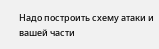Надо построить схему атаки и вашей части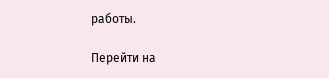работы.

Перейти на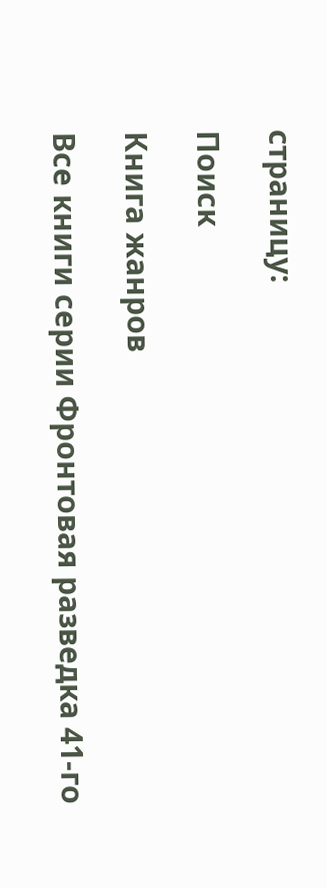страницу:

Поиск

Книга жанров

Все книги серии Фронтовая разведка 41-го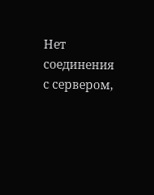Нет соединения с сервером,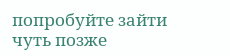попробуйте зайти чуть позже